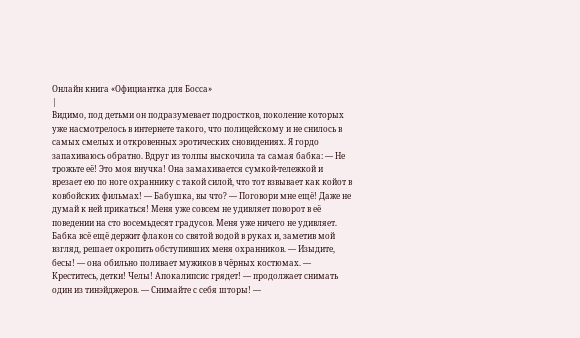Онлайн книга «Официантка для Босса»
|
Видимо, под детьми он подразумевает подростков, поколение которых уже насмотрелось в интернете такого, что полицейскому и не снилось в самых смелых и откровенных эротических сновидениях. Я гордо запахиваюсь обратно. Вдруг из толпы выскочила та самая бабка: — Не трожьте её! Это моя внучка! Она замахивается сумкой-тележкой и врезает ею по ноге охраннику с такой силой, что тот взвывает как койот в ковбойских фильмах! — Бабушка, вы что? — Поговори мне ещё! Даже не думай к ней прикаться! Меня уже совсем не удивляет поворот в её поведении на сто восемьдесят градусов. Меня уже ничего не удивляет. Бабка всё ещё держит флакон со святой водой в руках и, заметив мой взгляд, решает окропить обступивших меня охранников. — Изыдите, бесы! — она обильно поливает мужиков в чёрных костюмах. — Креститесь, детки! Челы! Апокалипсис грядет! — продолжает снимать один из тинэйджеров. — Снимайте с себя шторы! —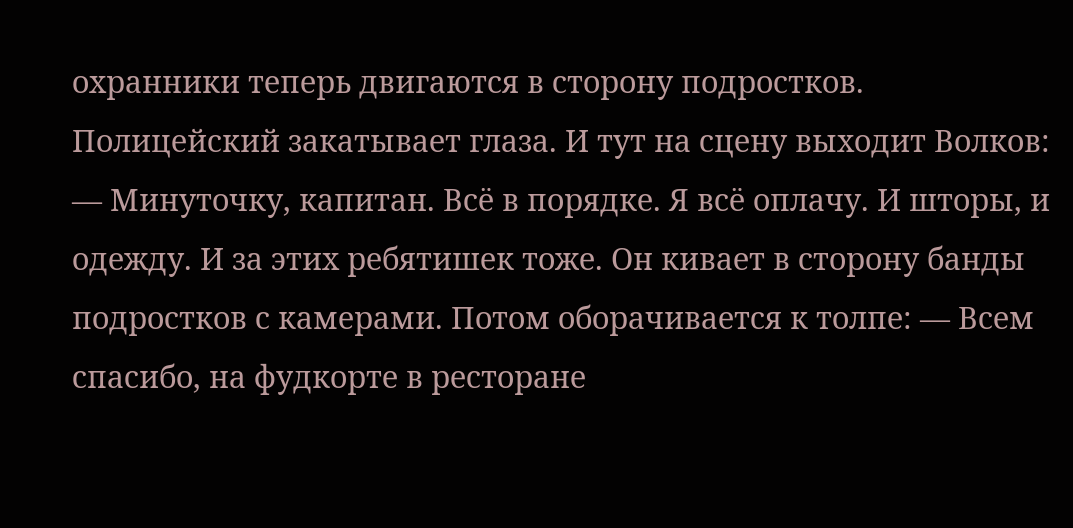охранники теперь двигаются в сторону подростков. Полицейский закатывает глаза. И тут на сцену выходит Волков: — Минуточку, капитан. Всё в порядке. Я всё оплачу. И шторы, и одежду. И за этих ребятишек тоже. Он кивает в сторону банды подростков с камерами. Потом оборачивается к толпе: — Всем спасибо, на фудкорте в ресторане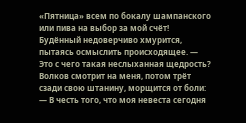«Пятница» всем по бокалу шампанского или пива на выбор за мой счёт! Будённый недоверчиво хмурится, пытаясь осмыслить происходящее. — Это с чего такая неслыханная щедрость? Волков смотрит на меня, потом трёт сзади свою штанину, морщится от боли: — В честь того, что моя невеста сегодня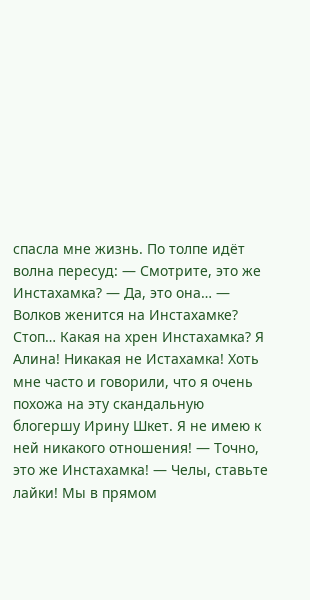спасла мне жизнь. По толпе идёт волна пересуд: — Смотрите, это же Инстахамка? — Да, это она… — Волков женится на Инстахамке? Стоп… Какая на хрен Инстахамка? Я Алина! Никакая не Истахамка! Хоть мне часто и говорили, что я очень похожа на эту скандальную блогершу Ирину Шкет. Я не имею к ней никакого отношения! — Точно, это же Инстахамка! — Челы, ставьте лайки! Мы в прямом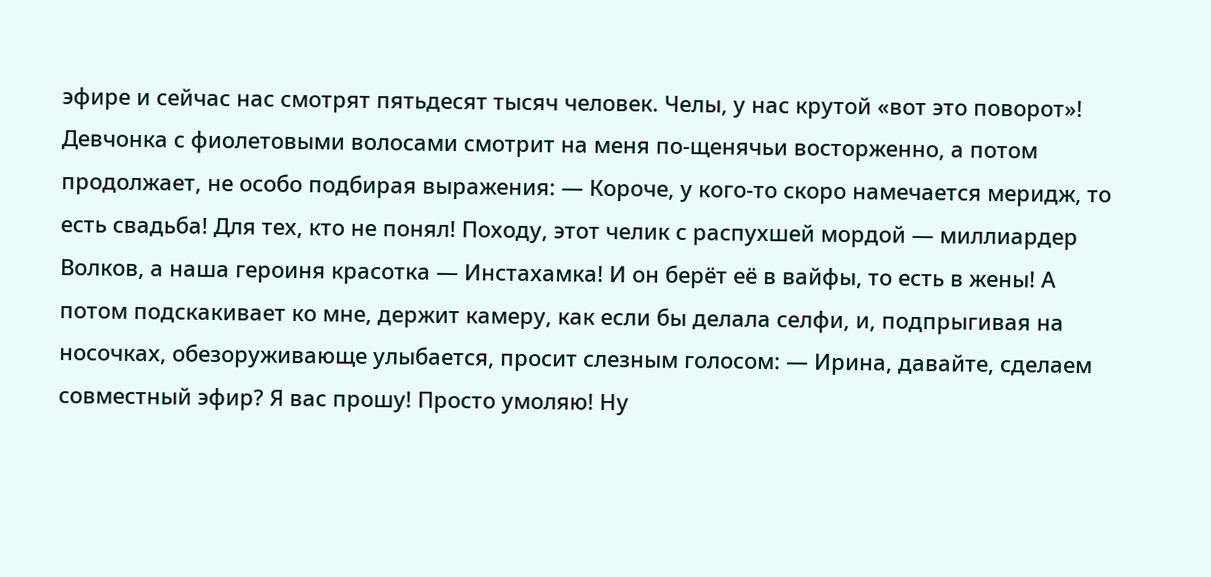эфире и сейчас нас смотрят пятьдесят тысяч человек. Челы, у нас крутой «вот это поворот»! Девчонка с фиолетовыми волосами смотрит на меня по-щенячьи восторженно, а потом продолжает, не особо подбирая выражения: — Короче, у кого-то скоро намечается меридж, то есть свадьба! Для тех, кто не понял! Походу, этот челик с распухшей мордой — миллиардер Волков, а наша героиня красотка — Инстахамка! И он берёт её в вайфы, то есть в жены! А потом подскакивает ко мне, держит камеру, как если бы делала селфи, и, подпрыгивая на носочках, обезоруживающе улыбается, просит слезным голосом: — Ирина, давайте, сделаем совместный эфир? Я вас прошу! Просто умоляю! Ну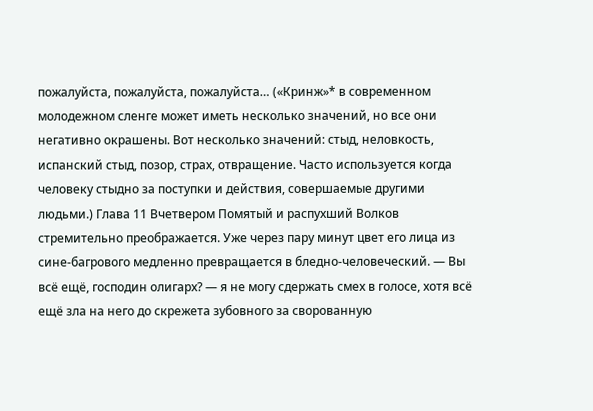пожалуйста, пожалуйста, пожалуйста… («Кринж»* в современном молодежном сленге может иметь несколько значений, но все они негативно окрашены. Вот несколько значений: стыд, неловкость, испанский стыд, позор, страх, отвращение. Часто используется когда человеку стыдно за поступки и действия, совершаемые другими людьми.) Глава 11 Вчетвером Помятый и распухший Волков стремительно преображается. Уже через пару минут цвет его лица из сине-багрового медленно превращается в бледно-человеческий. — Вы всё ещё, господин олигарх? — я не могу сдержать смех в голосе, хотя всё ещё зла на него до скрежета зубовного за сворованную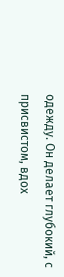одежду. Он делает глубокий, с присвистом, вдох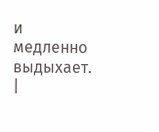и медленно выдыхает. |